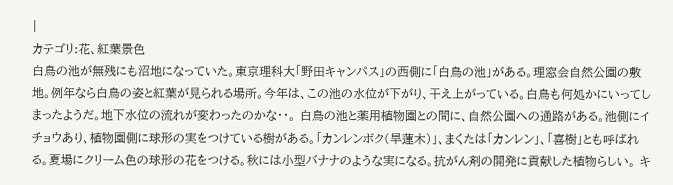|
カテゴリ:花、紅葉景色
白鳥の池が無残にも沼地になっていた。東京理科大「野田キャンパス」の西側に「白鳥の池」がある。理窓会自然公園の敷地。例年なら白鳥の姿と紅葉が見られる場所。今年は、この池の水位が下がり、干え上がっている。白鳥も何処かにいってしまったようだ。地下水位の流れが変わったのかな・・。 白鳥の池と薬用植物園との間に、自然公園への通路がある。池側にイチョウあり、植物園側に球形の実をつけている樹がある。「カンレンボク(旱蓮木)」、まくたは「カンレン」、「喜樹」とも呼ばれる。夏場にクリーム色の球形の花をつける。秋には小型バナナのような実になる。抗がん剤の開発に貢献した植物らしい。 キ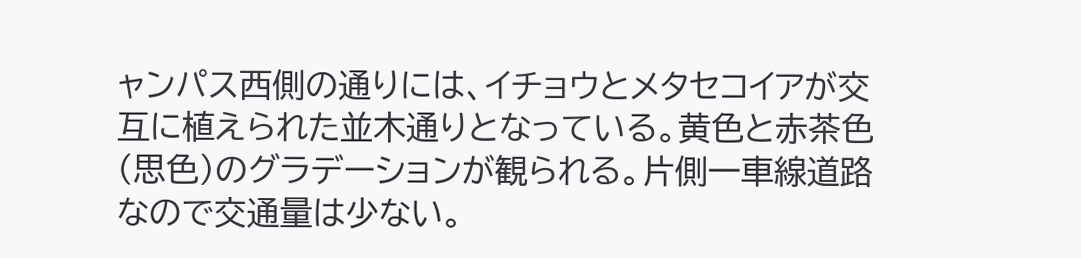ャンパス西側の通りには、イチョウとメタセコイアが交互に植えられた並木通りとなっている。黄色と赤茶色(思色)のグラデーションが観られる。片側一車線道路なので交通量は少ない。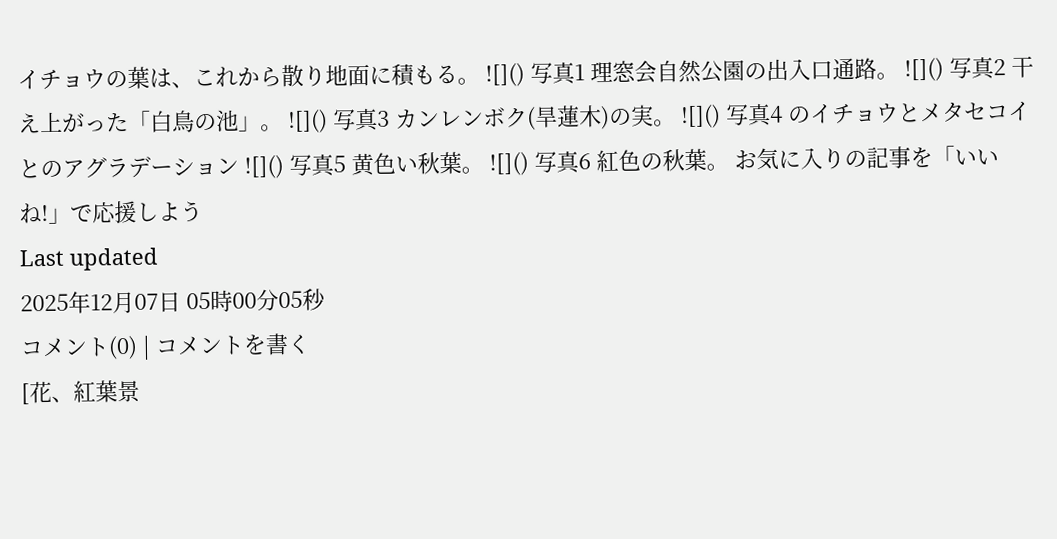イチョウの葉は、これから散り地面に積もる。 ![]() 写真1 理窓会自然公園の出入口通路。 ![]() 写真2 干え上がった「白鳥の池」。 ![]() 写真3 カンレンボク(旱蓮木)の実。 ![]() 写真4 のイチョウとメタセコイとのアグラデーション ![]() 写真5 黄色い秋葉。 ![]() 写真6 紅色の秋葉。 お気に入りの記事を「いいね!」で応援しよう
Last updated
2025年12月07日 05時00分05秒
コメント(0) | コメントを書く
[花、紅葉景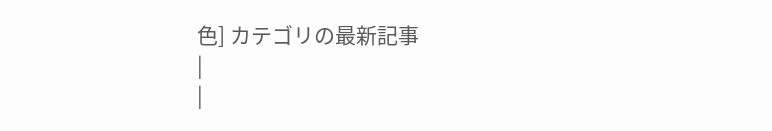色] カテゴリの最新記事
|
|